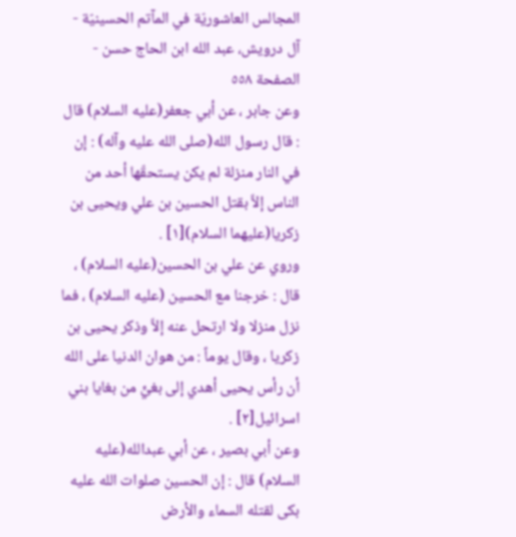المجالس العاشوريّة في المآتم الحسينيّة - آل درويش، عبد الله ابن الحاج حسن - الصفحة ٥٥٨
وعن جابر ، عن أبي جعفر(عليه السلام) قال : قال رسول الله(صلى الله عليه وآله) : إن في النار منزلة لم يكن يستحقّها أحد من الناس إلاَّ بقتل الحسين بن علي ويحيى بن زكريا(عليهما السلام)[١] .
وروي عن علي بن الحسين(عليه السلام) ، قال : خرجنا مع الحسين (عليه السلام) ، فما نزل منزلا ولا ارتحل عنه إلاَّ وذكر يحيى بن زكريا ، وقال يوماً : من هوان الدنيا على الله أن رأس يحيى أهدي إلى بغيٍّ من بغايا بني اسرائيل[٢] .
وعن أبي بصير ، عن أبي عبدالله(عليه السلام) قال : إن الحسين صلوات الله عليه بكى لقتله السماء والأرض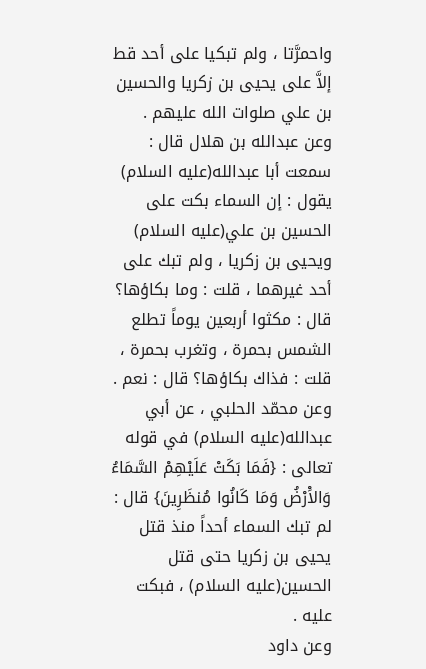واحمرَّتا ، ولم تبكيا على أحد قط إلاَّ على يحيى بن زكريا والحسين بن علي صلوات الله عليهم .
وعن عبدالله بن هلال قال : سمعت أبا عبدالله(عليه السلام) يقول : إن السماء بكت على الحسين بن علي(عليه السلام) ويحيى بن زكريا ، ولم تبك على أحد غيرهما ، قلت : وما بكاؤها؟ قال : مكثوا أربعين يوماً تطلع الشمس بحمرة ، وتغرب بحمرة ، قلت : فذاك بكاؤها؟ قال : نعم .
وعن محمّد الحلبي ، عن أبي عبدالله(عليه السلام) في قوله تعالى : {فَمَا بَكَتْ عَلَيْهِمْ السَّمَاءُ وَالاَْرْضُ وَمَا كَانُوا مُنظَرِينَ} قال : لم تبك السماء أحداً منذ قتل يحيى بن زكريا حتى قتل الحسين(عليه السلام) ، فبكت عليه .
وعن داود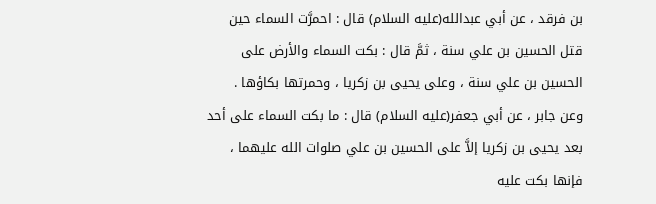بن فرقد ، عن أبي عبدالله(عليه السلام) قال : احمرَّت السماء حين قتل الحسين بن علي سنة ، ثمَّ قال : بكت السماء والأرض على الحسين بن علي سنة ، وعلى يحيى بن زكريا ، وحمرتها بكاؤها .
وعن جابر ، عن أبي جعفر(عليه السلام) قال : ما بكت السماء على أحد بعد يحيى بن زكريا إلاَّ على الحسين بن علي صلوات الله عليهما ، فإنها بكت عليه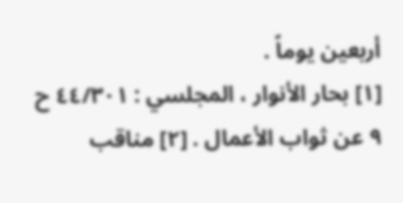أربعين يوماً .
[١] بحار الأنوار ، المجلسي : ٤٤/٣٠١ ح ٩ عن ثواب الأعمال . [٢] مناقب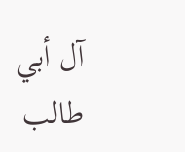آل أبي طالب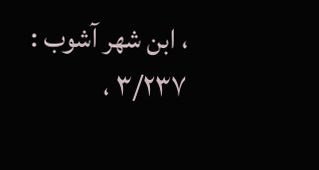، ابن شهر آشوب : ٣/٢٣٧ ،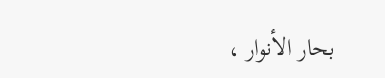بحار الأنوار ،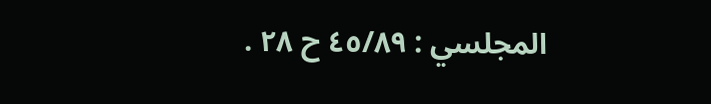المجلسي : ٤٥/٨٩ ح ٢٨ .